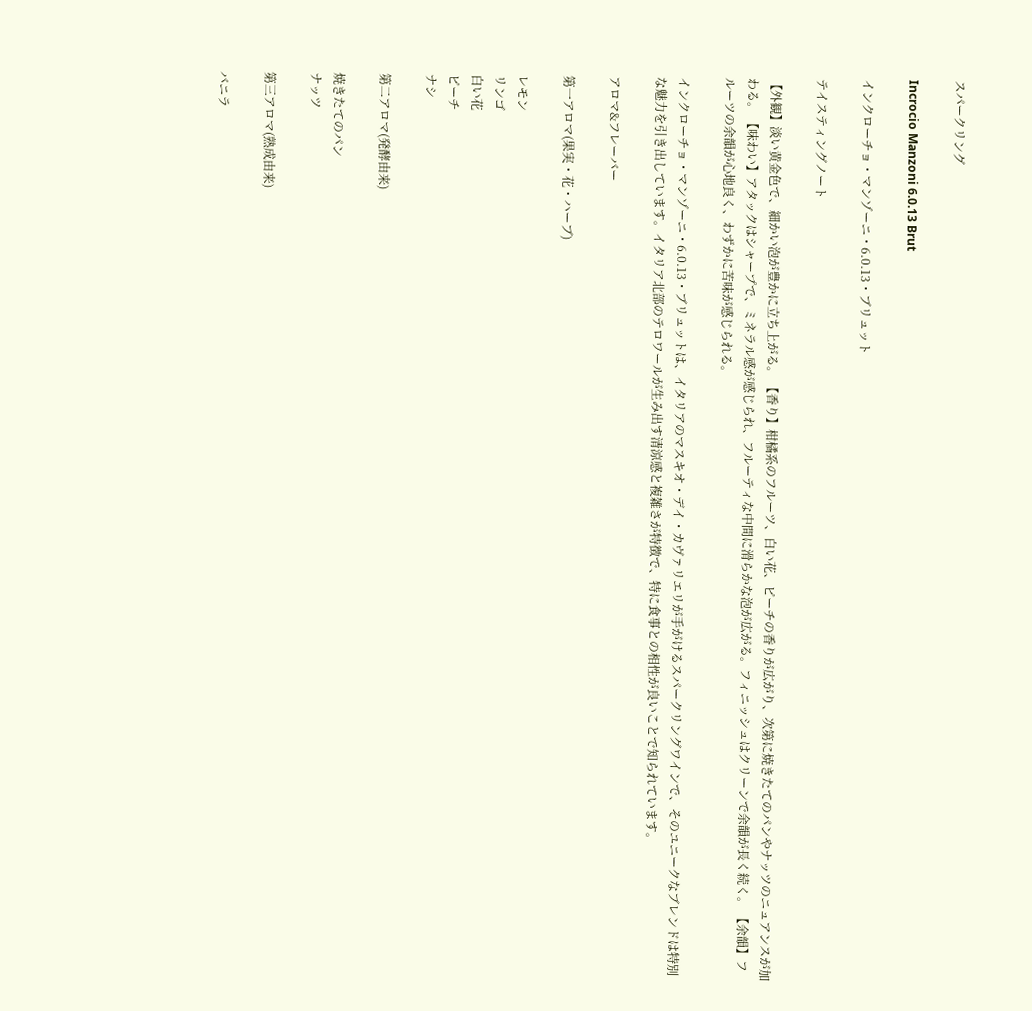スパークリング

Incrocio Manzoni 6.0.13 Brut

インクローチョ・マンゾーニ・6.0.13・ブリュット

テイスティングノート

【外観】淡い黄金色で、細かい泡が豊かに立ち上がる。 【香り】柑橘系のフルーツ、白い花、ピーチの香りが広がり、次第に焼きたてのパンやナッツのニュアンスが加わる。 【味わい】アタックはシャープで、ミネラル感が感じられ、フルーティな中間に滑らかな泡が広がる。フィニッシュはクリーンで余韻が長く続く。 【余韻】フルーツの余韻が心地良く、わずかに苦味が感じられる。

インクローチョ・マンゾーニ・6.0.13・ブリュットは、イタリアのマスキオ・デイ・カヴァリエリが手がけるスパークリングワインで、そのユニークなブレンドは特別な魅力を引き出しています。イタリア北部のテロワールが生み出す清涼感と複雑さが特徴で、特に食事との相性が良いことで知られています。

アロマ&フレーバー

第一アロマ(果実・花・ハーブ)

レモン
リンゴ
白い花
ピーチ
ナシ

第二アロマ(発酵由来)

焼きたてのパン
ナッツ

第三アロマ(熟成由来)

バニラ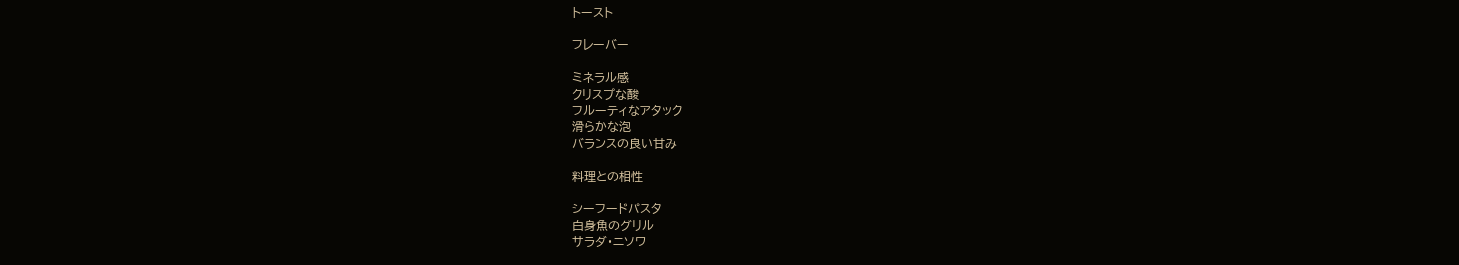トースト

フレーバー

ミネラル感
クリスプな酸
フルーティなアタック
滑らかな泡
バランスの良い甘み

料理との相性

シーフードパスタ
白身魚のグリル
サラダ・ニソワ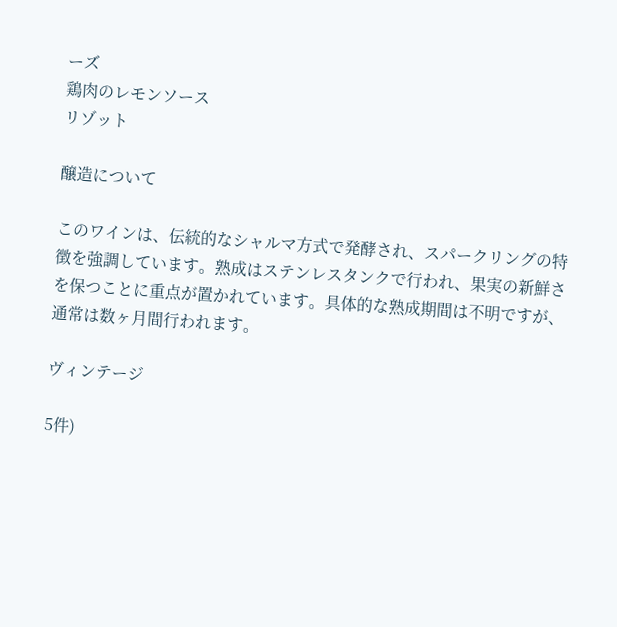ーズ
鶏肉のレモンソース
リゾット

醸造について

このワインは、伝統的なシャルマ方式で発酵され、スパークリングの特徴を強調しています。熟成はステンレスタンクで行われ、果実の新鮮さを保つことに重点が置かれています。具体的な熟成期間は不明ですが、通常は数ヶ月間行われます。

ヴィンテージ

5件)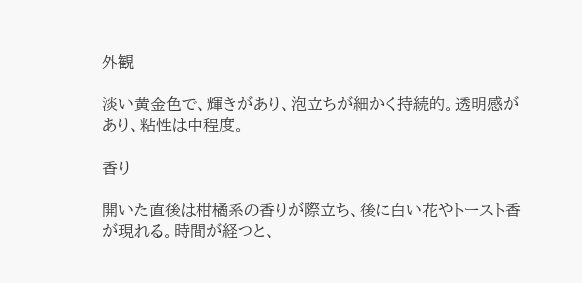外観

淡い黄金色で、輝きがあり、泡立ちが細かく持続的。透明感があり、粘性は中程度。

香り

開いた直後は柑橘系の香りが際立ち、後に白い花やトースト香が現れる。時間が経つと、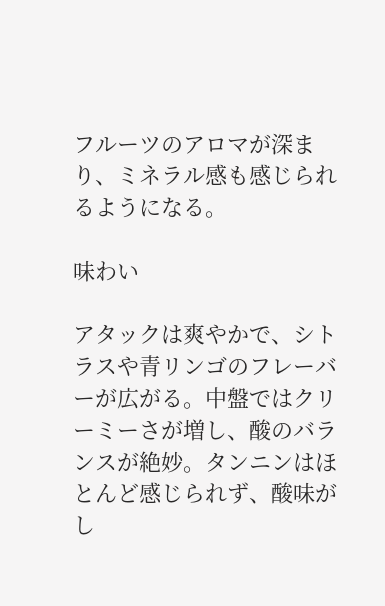フルーツのアロマが深まり、ミネラル感も感じられるようになる。

味わい

アタックは爽やかで、シトラスや青リンゴのフレーバーが広がる。中盤ではクリーミーさが増し、酸のバランスが絶妙。タンニンはほとんど感じられず、酸味がし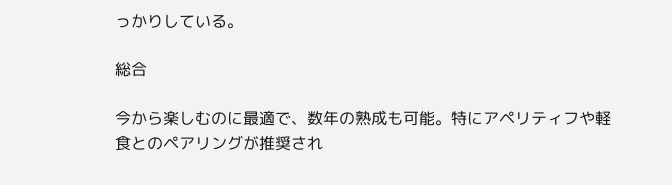っかりしている。

総合

今から楽しむのに最適で、数年の熟成も可能。特にアペリティフや軽食とのペアリングが推奨され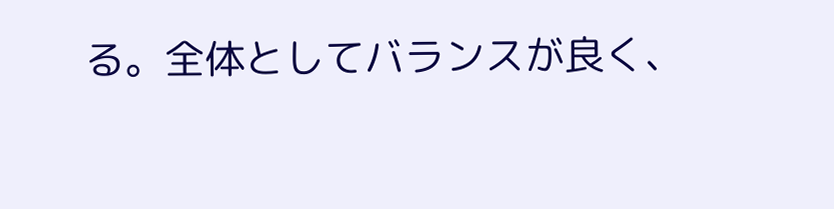る。全体としてバランスが良く、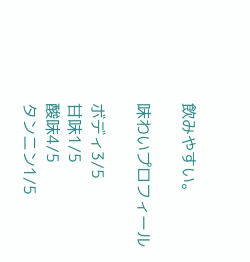飲みやすい。

味わいプロフィール

ボディ3/5
甘味1/5
酸味4/5
タンニン1/5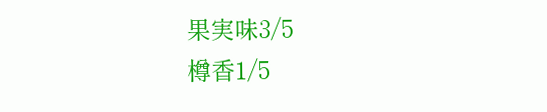果実味3/5
樽香1/5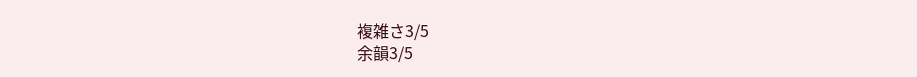複雑さ3/5
余韻3/5